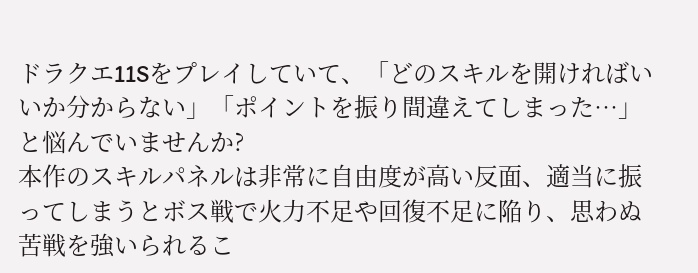ドラクエ11Sをプレイしていて、「どのスキルを開ければいいか分からない」「ポイントを振り間違えてしまった…」と悩んでいませんか?
本作のスキルパネルは非常に自由度が高い反面、適当に振ってしまうとボス戦で火力不足や回復不足に陥り、思わぬ苦戦を強いられるこ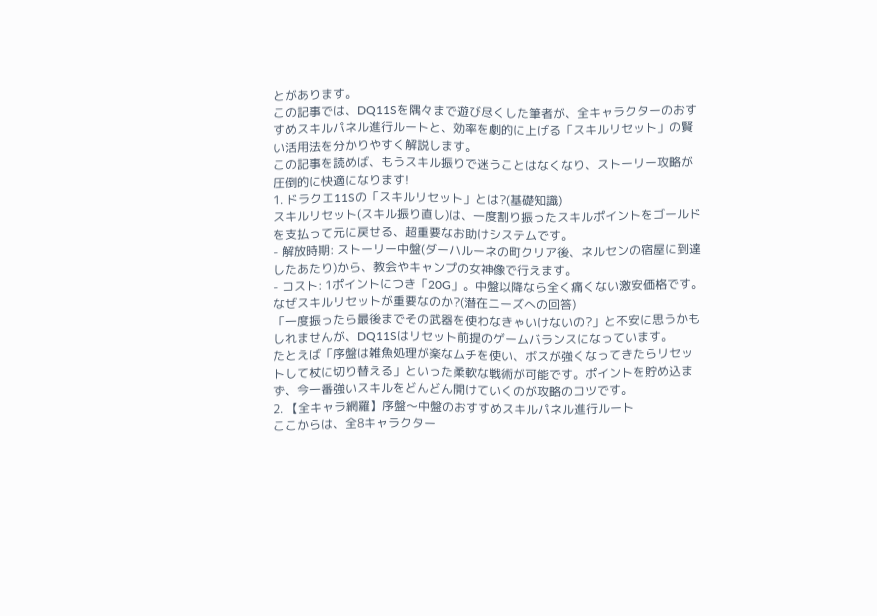とがあります。
この記事では、DQ11Sを隅々まで遊び尽くした筆者が、全キャラクターのおすすめスキルパネル進行ルートと、効率を劇的に上げる「スキルリセット」の賢い活用法を分かりやすく解説します。
この記事を読めば、もうスキル振りで迷うことはなくなり、ストーリー攻略が圧倒的に快適になります!
1. ドラクエ11Sの「スキルリセット」とは?(基礎知識)
スキルリセット(スキル振り直し)は、一度割り振ったスキルポイントをゴールドを支払って元に戻せる、超重要なお助けシステムです。
- 解放時期: ストーリー中盤(ダーハルーネの町クリア後、ネルセンの宿屋に到達したあたり)から、教会やキャンプの女神像で行えます。
- コスト: 1ポイントにつき「20G」。中盤以降なら全く痛くない激安価格です。
なぜスキルリセットが重要なのか?(潜在ニーズへの回答)
「一度振ったら最後までその武器を使わなきゃいけないの?」と不安に思うかもしれませんが、DQ11Sはリセット前提のゲームバランスになっています。
たとえば「序盤は雑魚処理が楽なムチを使い、ボスが強くなってきたらリセットして杖に切り替える」といった柔軟な戦術が可能です。ポイントを貯め込まず、今一番強いスキルをどんどん開けていくのが攻略のコツです。
2. 【全キャラ網羅】序盤〜中盤のおすすめスキルパネル進行ルート
ここからは、全8キャラクター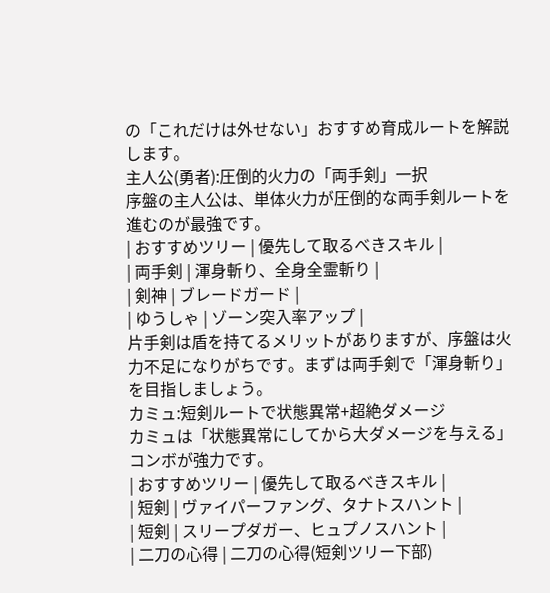の「これだけは外せない」おすすめ育成ルートを解説します。
主人公(勇者):圧倒的火力の「両手剣」一択
序盤の主人公は、単体火力が圧倒的な両手剣ルートを進むのが最強です。
| おすすめツリー | 優先して取るべきスキル |
| 両手剣 | 渾身斬り、全身全霊斬り |
| 剣神 | ブレードガード |
| ゆうしゃ | ゾーン突入率アップ |
片手剣は盾を持てるメリットがありますが、序盤は火力不足になりがちです。まずは両手剣で「渾身斬り」を目指しましょう。
カミュ:短剣ルートで状態異常+超絶ダメージ
カミュは「状態異常にしてから大ダメージを与える」コンボが強力です。
| おすすめツリー | 優先して取るべきスキル |
| 短剣 | ヴァイパーファング、タナトスハント |
| 短剣 | スリープダガー、ヒュプノスハント |
| 二刀の心得 | 二刀の心得(短剣ツリー下部)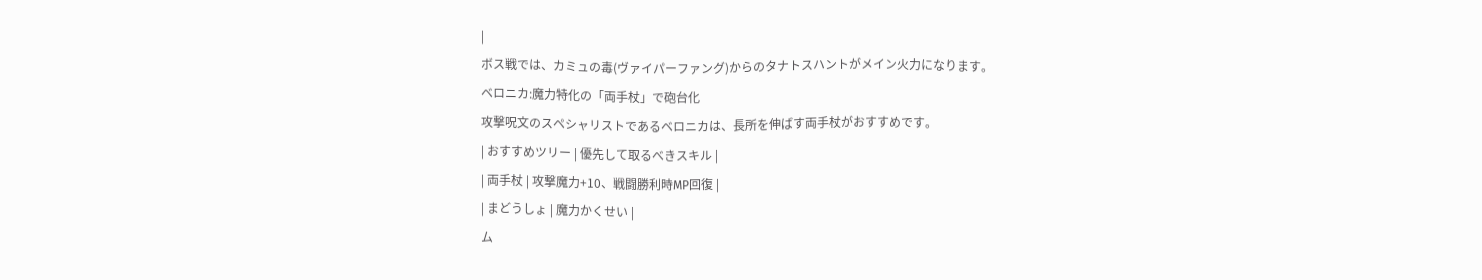|
ボス戦では、カミュの毒(ヴァイパーファング)からのタナトスハントがメイン火力になります。
ベロニカ:魔力特化の「両手杖」で砲台化
攻撃呪文のスペシャリストであるベロニカは、長所を伸ばす両手杖がおすすめです。
| おすすめツリー | 優先して取るべきスキル |
| 両手杖 | 攻撃魔力+10、戦闘勝利時MP回復 |
| まどうしょ | 魔力かくせい |
ム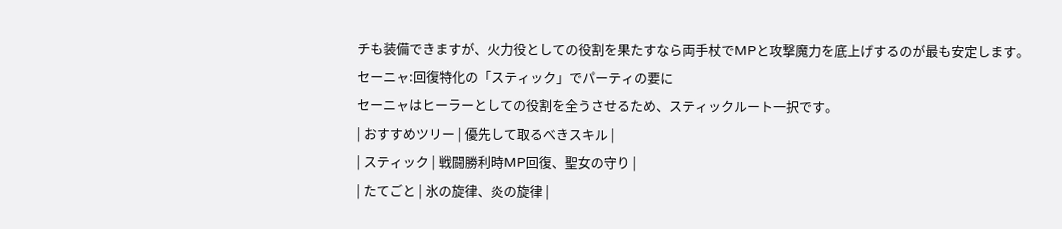チも装備できますが、火力役としての役割を果たすなら両手杖でMPと攻撃魔力を底上げするのが最も安定します。
セーニャ:回復特化の「スティック」でパーティの要に
セーニャはヒーラーとしての役割を全うさせるため、スティックルート一択です。
| おすすめツリー | 優先して取るべきスキル |
| スティック | 戦闘勝利時MP回復、聖女の守り |
| たてごと | 氷の旋律、炎の旋律 |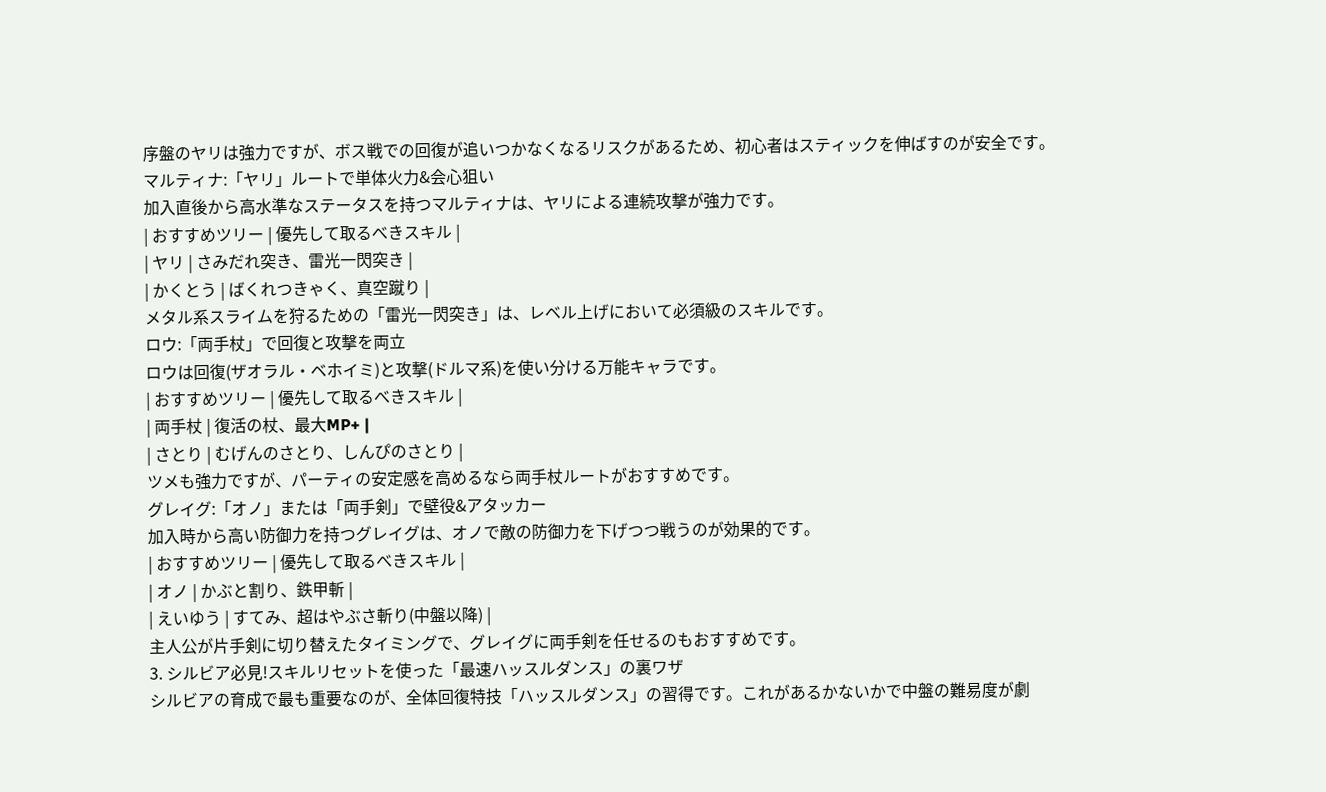序盤のヤリは強力ですが、ボス戦での回復が追いつかなくなるリスクがあるため、初心者はスティックを伸ばすのが安全です。
マルティナ:「ヤリ」ルートで単体火力&会心狙い
加入直後から高水準なステータスを持つマルティナは、ヤリによる連続攻撃が強力です。
| おすすめツリー | 優先して取るべきスキル |
| ヤリ | さみだれ突き、雷光一閃突き |
| かくとう | ばくれつきゃく、真空蹴り |
メタル系スライムを狩るための「雷光一閃突き」は、レベル上げにおいて必須級のスキルです。
ロウ:「両手杖」で回復と攻撃を両立
ロウは回復(ザオラル・ベホイミ)と攻撃(ドルマ系)を使い分ける万能キャラです。
| おすすめツリー | 優先して取るべきスキル |
| 両手杖 | 復活の杖、最大MP+ |
| さとり | むげんのさとり、しんぴのさとり |
ツメも強力ですが、パーティの安定感を高めるなら両手杖ルートがおすすめです。
グレイグ:「オノ」または「両手剣」で壁役&アタッカー
加入時から高い防御力を持つグレイグは、オノで敵の防御力を下げつつ戦うのが効果的です。
| おすすめツリー | 優先して取るべきスキル |
| オノ | かぶと割り、鉄甲斬 |
| えいゆう | すてみ、超はやぶさ斬り(中盤以降) |
主人公が片手剣に切り替えたタイミングで、グレイグに両手剣を任せるのもおすすめです。
3. シルビア必見!スキルリセットを使った「最速ハッスルダンス」の裏ワザ
シルビアの育成で最も重要なのが、全体回復特技「ハッスルダンス」の習得です。これがあるかないかで中盤の難易度が劇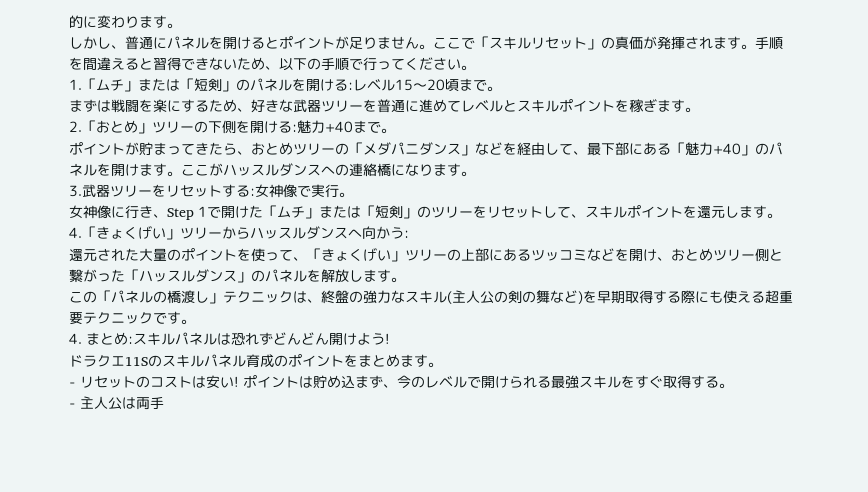的に変わります。
しかし、普通にパネルを開けるとポイントが足りません。ここで「スキルリセット」の真価が発揮されます。手順を間違えると習得できないため、以下の手順で行ってください。
1.「ムチ」または「短剣」のパネルを開ける:レベル15〜20頃まで。
まずは戦闘を楽にするため、好きな武器ツリーを普通に進めてレベルとスキルポイントを稼ぎます。
2.「おとめ」ツリーの下側を開ける:魅力+40まで。
ポイントが貯まってきたら、おとめツリーの「メダパニダンス」などを経由して、最下部にある「魅力+40」のパネルを開けます。ここがハッスルダンスへの連絡橋になります。
3.武器ツリーをリセットする:女神像で実行。
女神像に行き、Step 1で開けた「ムチ」または「短剣」のツリーをリセットして、スキルポイントを還元します。
4.「きょくげい」ツリーからハッスルダンスへ向かう:
還元された大量のポイントを使って、「きょくげい」ツリーの上部にあるツッコミなどを開け、おとめツリー側と繋がった「ハッスルダンス」のパネルを解放します。
この「パネルの橋渡し」テクニックは、終盤の強力なスキル(主人公の剣の舞など)を早期取得する際にも使える超重要テクニックです。
4. まとめ:スキルパネルは恐れずどんどん開けよう!
ドラクエ11Sのスキルパネル育成のポイントをまとめます。
- リセットのコストは安い! ポイントは貯め込まず、今のレベルで開けられる最強スキルをすぐ取得する。
- 主人公は両手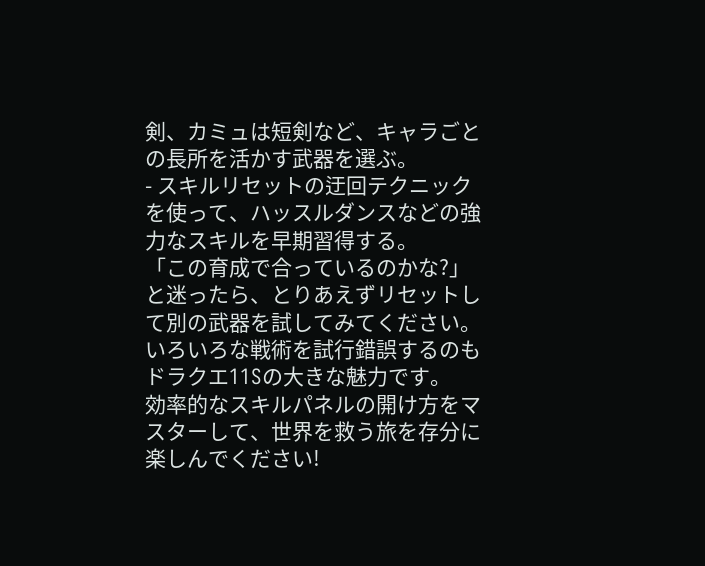剣、カミュは短剣など、キャラごとの長所を活かす武器を選ぶ。
- スキルリセットの迂回テクニックを使って、ハッスルダンスなどの強力なスキルを早期習得する。
「この育成で合っているのかな?」と迷ったら、とりあえずリセットして別の武器を試してみてください。いろいろな戦術を試行錯誤するのもドラクエ11Sの大きな魅力です。
効率的なスキルパネルの開け方をマスターして、世界を救う旅を存分に楽しんでください!